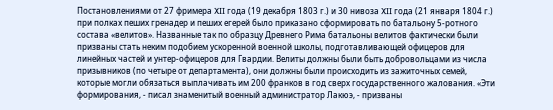Постановлениями от 27 фримера XII года (19 декабря 1803 г.) и 30 нивоза XII года (21 января 1804 г.) при полках пеших гренадер и пеших егерей было приказано сформировать по батальону 5-ротного состава «велитов». Названные так по образцу Древнего Рима батальоны велитов фактически были призваны стать неким подобием ускоренной военной школы, подготавливающей офицеров для линейных частей и унтер-офицеров для Гвардии. Велиты должны были быть добровольцами из числа призывников (по четыре от департамента), они должны были происходить из зажиточных семей, которые могли обязаться выплачивать им 200 франков в год сверх государственного жалования. «Эти формирования, - писал знаменитый военный администратор Лакюэ, - призваны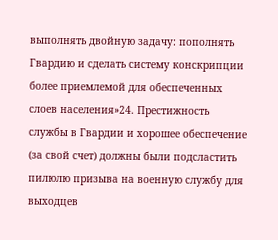выполнять двойную задачу: пополнять Гвардию и сделать систему конскрипции более приемлемой для обеспеченных слоев населения»24. Престижность службы в Гвардии и хорошее обеспечение (за свой счет) должны были подсластить пилюлю призыва на военную службу для выходцев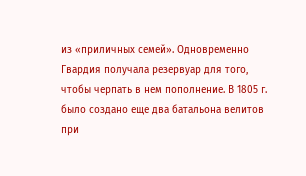из «приличных семей». Одновременно Гвардия получала резервуар для того, чтобы черпать в нем пополнение. В 1805 г. было создано еще два батальона велитов при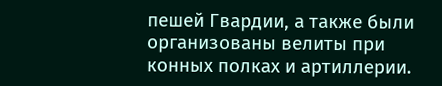пешей Гвардии, а также были организованы велиты при конных полках и артиллерии.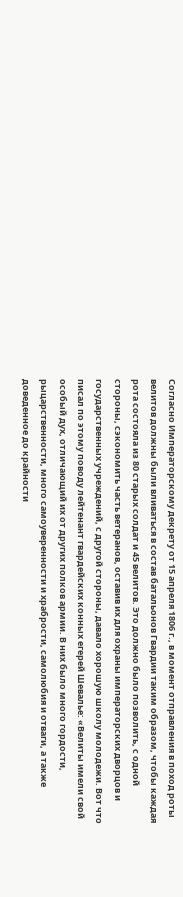Согласно Императорскому декрету от 15 апреля 1806 г., в момент отправления в поход роты велитов должны были вливаться в состав батальонов Гвардии таким образом, чтобы каждая рота состояла из 80 старых солдат и 45 велитов. Это должно было позволить, с одной стороны, сэкономить часть ветеранов, оставив их для охраны императорских дворцов и государственных учреждений, с другой стороны, давало хорошую школу молодежи. Вот что писал по этому поводу лейтенант гвардейских конных егерей Шевалье: «Велиты имели свой особый дух, отличающий их от других полков армии. В них было много гордости, рыцарственности, много самоуверенности и храбрости, самолюбия и отваги, а также доведенное до крайности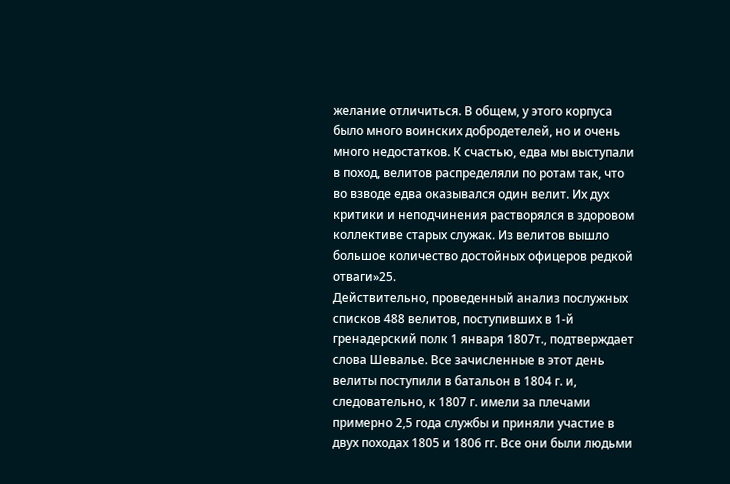желание отличиться. В общем, у этого корпуса было много воинских добродетелей, но и очень много недостатков. К счастью, едва мы выступали в поход, велитов распределяли по ротам так, что во взводе едва оказывался один велит. Их дух критики и неподчинения растворялся в здоровом коллективе старых служак. Из велитов вышло большое количество достойных офицеров редкой отваги»25.
Действительно, проведенный анализ послужных списков 488 велитов, поступивших в 1-й гренадерский полк 1 января 1807т., подтверждает слова Шевалье. Все зачисленные в этот день велиты поступили в батальон в 1804 г. и, следовательно, к 1807 г. имели за плечами примерно 2,5 года службы и приняли участие в двух походах 1805 и 1806 гг. Все они были людьми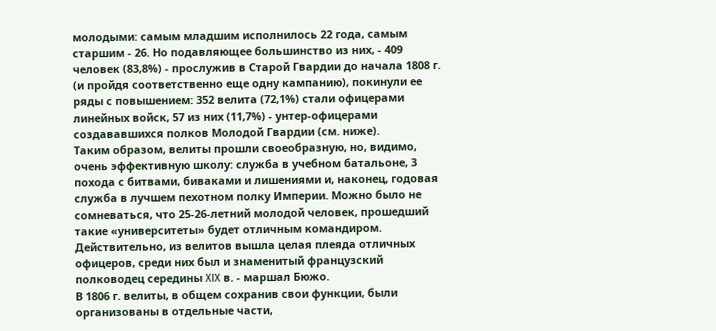молодыми: самым младшим исполнилось 22 года, самым старшим - 26. Но подавляющее большинство из них, - 409 человек (83,8%) - прослужив в Старой Гвардии до начала 1808 г. (и пройдя соответственно еще одну кампанию), покинули ее ряды с повышением: 352 велита (72,1%) стали офицерами линейных войск, 57 из них (11,7%) - унтер-офицерами создававшихся полков Молодой Гвардии (см. ниже).
Таким образом, велиты прошли своеобразную, но, видимо, очень эффективную школу: служба в учебном батальоне, 3 похода с битвами, биваками и лишениями и, наконец, годовая служба в лучшем пехотном полку Империи. Можно было не сомневаться, что 25-26-летний молодой человек, прошедший такие «университеты» будет отличным командиром. Действительно, из велитов вышла целая плеяда отличных офицеров, среди них был и знаменитый французский полководец середины XIX в. - маршал Бюжо.
В 1806 г. велиты, в общем сохранив свои функции, были организованы в отдельные части,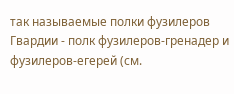так называемые полки фузилеров Гвардии - полк фузилеров-гренадер и фузилеров-егерей (см.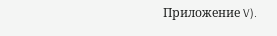Приложение V).